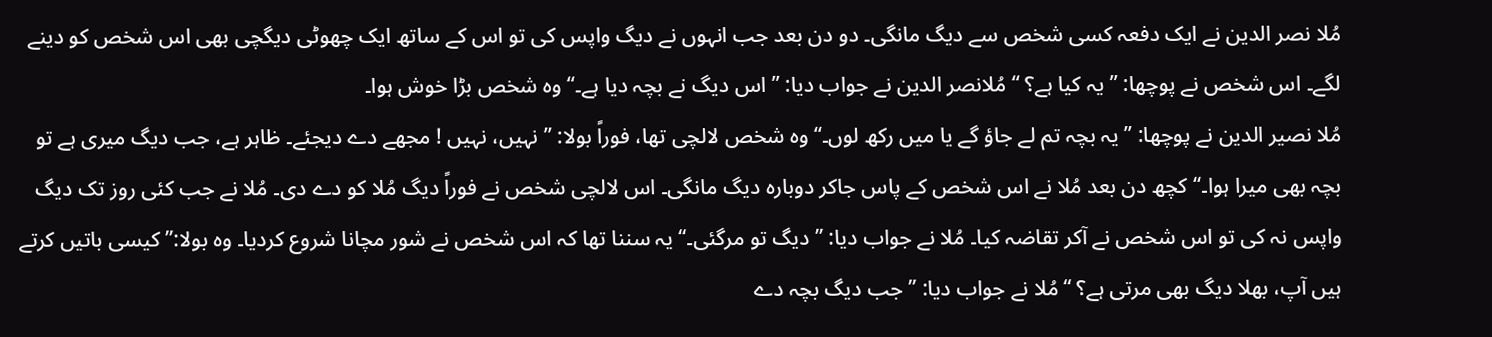مُلا نصر الدین نے ایک دفعہ کسی شخص سے دیگ مانگی۔ دو دن بعد جب انہوں نے دیگ واپس کی تو اس کے ساتھ ایک چھوٹی دیگچی بھی اس شخص کو دینے لگے۔ اس شخص نے پوچھا: ’’ یہ کیا ہے؟ ‘‘ مُلانصر الدین نے جواب دیا: ’’ اس دیگ نے بچہ دیا ہے۔‘‘ وہ شخص بڑا خوش ہوا۔
مُلا نصیر الدین نے پوچھا: ’’ یہ بچہ تم لے جاؤ گے یا میں رکھ لوں۔‘‘ وہ شخص لالچی تھا، فوراً بولا: ’’ نہیں، نہیں ! مجھے دے دیجئے۔ ظاہر ہے، جب دیگ میری ہے تو بچہ بھی میرا ہوا۔‘‘کچھ دن بعد مُلا نے اس شخص کے پاس جاکر دوبارہ دیگ مانگی۔ اس لالچی شخص نے فوراً دیگ مُلا کو دے دی۔ مُلا نے جب کئی روز تک دیگ واپس نہ کی تو اس شخص نے آکر تقاضہ کیا۔ مُلا نے جواب دیا: ’’ دیگ تو مرگئی۔‘‘ یہ سننا تھا کہ اس شخص نے شور مچانا شروع کردیا۔ وہ بولا:’’ کیسی باتیں کرتے ہیں آپ، بھلا دیگ بھی مرتی ہے؟ ‘‘مُلا نے جواب دیا: ’’ جب دیگ بچہ دے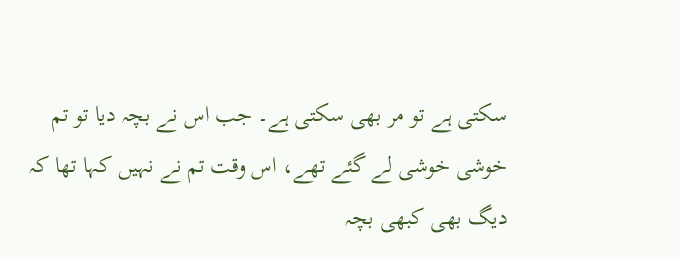سکتی ہے تو مر بھی سکتی ہے۔ جب اس نے بچہ دیا تو تم خوشی خوشی لے گئے تھے، اس وقت تم نے نہیں کہا تھا کہ دیگ بھی کبھی بچہ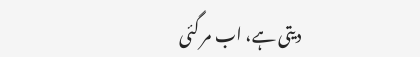دیتی ہے، اب مر گئی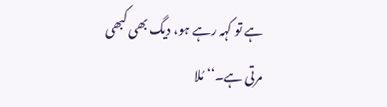ہے تو کہہ رہے ہو، دیگ بھی کبھی مرتی ہے۔‘‘ مُلا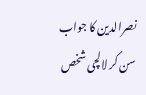نصرالدین کا جواب سن کر لالچی شخص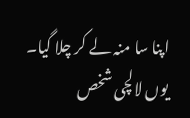اپنا سا منہ لے کر چلا گیا۔ یوں لالچی شخص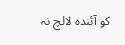کو آئندہ لالچ نہ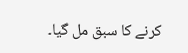کرنے کا سبق مل گیا۔